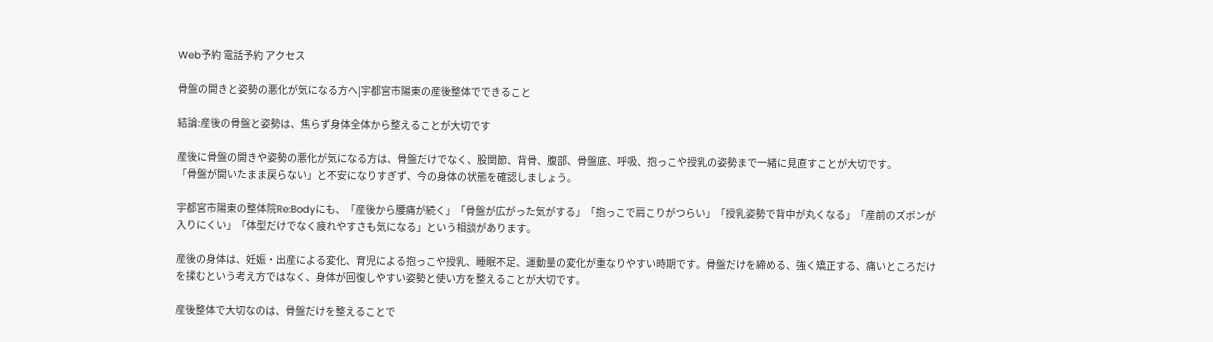Web予約 電話予約 アクセス

骨盤の開きと姿勢の悪化が気になる方へ|宇都宮市陽東の産後整体でできること

結論:産後の骨盤と姿勢は、焦らず身体全体から整えることが大切です

産後に骨盤の開きや姿勢の悪化が気になる方は、骨盤だけでなく、股関節、背骨、腹部、骨盤底、呼吸、抱っこや授乳の姿勢まで一緒に見直すことが大切です。
「骨盤が開いたまま戻らない」と不安になりすぎず、今の身体の状態を確認しましょう。

宇都宮市陽東の整体院Re:Bodyにも、「産後から腰痛が続く」「骨盤が広がった気がする」「抱っこで肩こりがつらい」「授乳姿勢で背中が丸くなる」「産前のズボンが入りにくい」「体型だけでなく疲れやすさも気になる」という相談があります。

産後の身体は、妊娠・出産による変化、育児による抱っこや授乳、睡眠不足、運動量の変化が重なりやすい時期です。骨盤だけを締める、強く矯正する、痛いところだけを揉むという考え方ではなく、身体が回復しやすい姿勢と使い方を整えることが大切です。

産後整体で大切なのは、骨盤だけを整えることで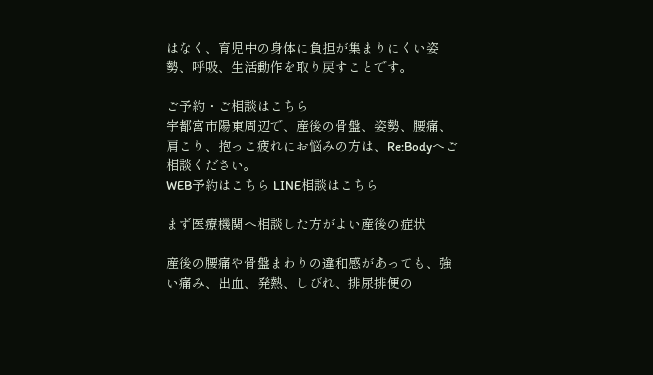はなく、育児中の身体に負担が集まりにくい姿勢、呼吸、生活動作を取り戻すことです。

ご予約・ご相談はこちら
宇都宮市陽東周辺で、産後の骨盤、姿勢、腰痛、肩こり、抱っこ疲れにお悩みの方は、Re:Bodyへご相談ください。
WEB予約はこちら LINE相談はこちら

まず医療機関へ相談した方がよい産後の症状

産後の腰痛や骨盤まわりの違和感があっても、強い痛み、出血、発熱、しびれ、排尿排便の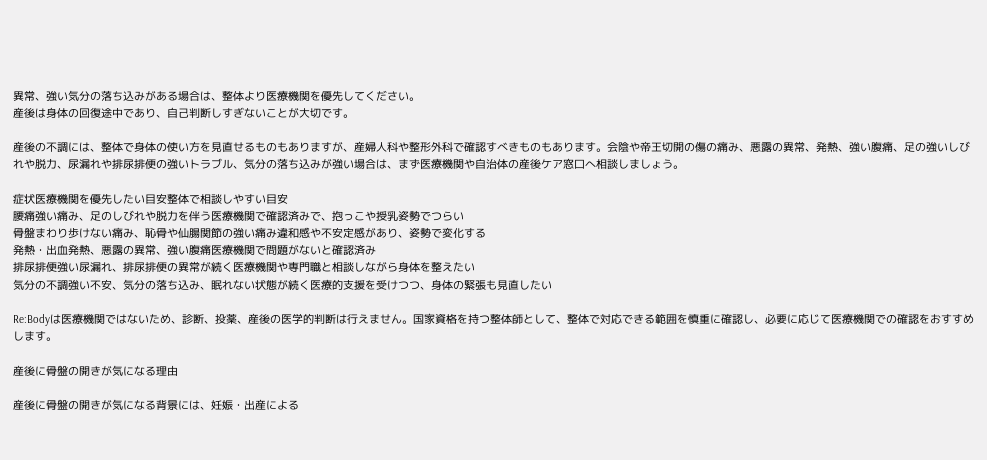異常、強い気分の落ち込みがある場合は、整体より医療機関を優先してください。
産後は身体の回復途中であり、自己判断しすぎないことが大切です。

産後の不調には、整体で身体の使い方を見直せるものもありますが、産婦人科や整形外科で確認すべきものもあります。会陰や帝王切開の傷の痛み、悪露の異常、発熱、強い腹痛、足の強いしびれや脱力、尿漏れや排尿排便の強いトラブル、気分の落ち込みが強い場合は、まず医療機関や自治体の産後ケア窓口へ相談しましょう。

症状医療機関を優先したい目安整体で相談しやすい目安
腰痛強い痛み、足のしびれや脱力を伴う医療機関で確認済みで、抱っこや授乳姿勢でつらい
骨盤まわり歩けない痛み、恥骨や仙腸関節の強い痛み違和感や不安定感があり、姿勢で変化する
発熱・出血発熱、悪露の異常、強い腹痛医療機関で問題がないと確認済み
排尿排便強い尿漏れ、排尿排便の異常が続く医療機関や専門職と相談しながら身体を整えたい
気分の不調強い不安、気分の落ち込み、眠れない状態が続く医療的支援を受けつつ、身体の緊張も見直したい

Re:Bodyは医療機関ではないため、診断、投薬、産後の医学的判断は行えません。国家資格を持つ整体師として、整体で対応できる範囲を慎重に確認し、必要に応じて医療機関での確認をおすすめします。

産後に骨盤の開きが気になる理由

産後に骨盤の開きが気になる背景には、妊娠・出産による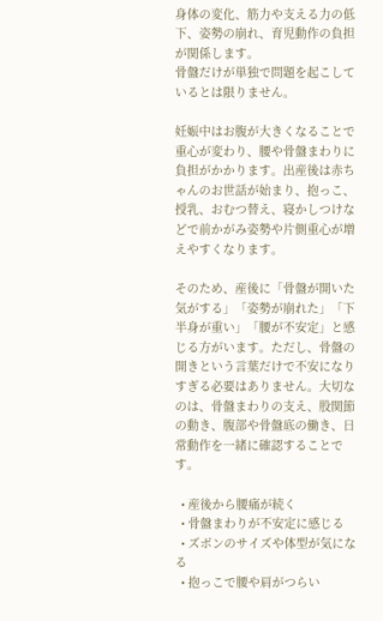身体の変化、筋力や支える力の低下、姿勢の崩れ、育児動作の負担が関係します。
骨盤だけが単独で問題を起こしているとは限りません。

妊娠中はお腹が大きくなることで重心が変わり、腰や骨盤まわりに負担がかかります。出産後は赤ちゃんのお世話が始まり、抱っこ、授乳、おむつ替え、寝かしつけなどで前かがみ姿勢や片側重心が増えやすくなります。

そのため、産後に「骨盤が開いた気がする」「姿勢が崩れた」「下半身が重い」「腰が不安定」と感じる方がいます。ただし、骨盤の開きという言葉だけで不安になりすぎる必要はありません。大切なのは、骨盤まわりの支え、股関節の動き、腹部や骨盤底の働き、日常動作を一緒に確認することです。

  • 産後から腰痛が続く
  • 骨盤まわりが不安定に感じる
  • ズボンのサイズや体型が気になる
  • 抱っこで腰や肩がつらい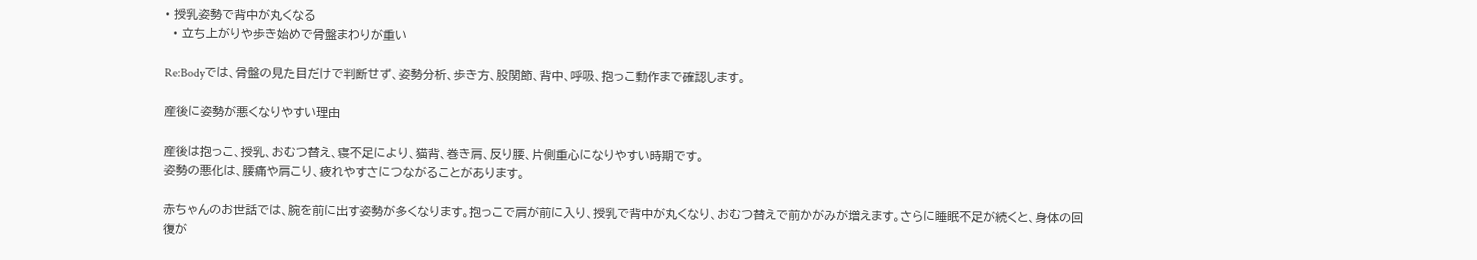• 授乳姿勢で背中が丸くなる
  • 立ち上がりや歩き始めで骨盤まわりが重い

Re:Bodyでは、骨盤の見た目だけで判断せず、姿勢分析、歩き方、股関節、背中、呼吸、抱っこ動作まで確認します。

産後に姿勢が悪くなりやすい理由

産後は抱っこ、授乳、おむつ替え、寝不足により、猫背、巻き肩、反り腰、片側重心になりやすい時期です。
姿勢の悪化は、腰痛や肩こり、疲れやすさにつながることがあります。

赤ちゃんのお世話では、腕を前に出す姿勢が多くなります。抱っこで肩が前に入り、授乳で背中が丸くなり、おむつ替えで前かがみが増えます。さらに睡眠不足が続くと、身体の回復が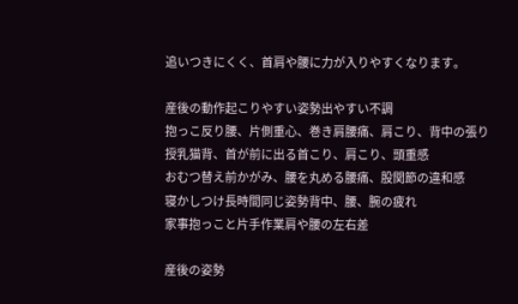追いつきにくく、首肩や腰に力が入りやすくなります。

産後の動作起こりやすい姿勢出やすい不調
抱っこ反り腰、片側重心、巻き肩腰痛、肩こり、背中の張り
授乳猫背、首が前に出る首こり、肩こり、頭重感
おむつ替え前かがみ、腰を丸める腰痛、股関節の違和感
寝かしつけ長時間同じ姿勢背中、腰、腕の疲れ
家事抱っこと片手作業肩や腰の左右差

産後の姿勢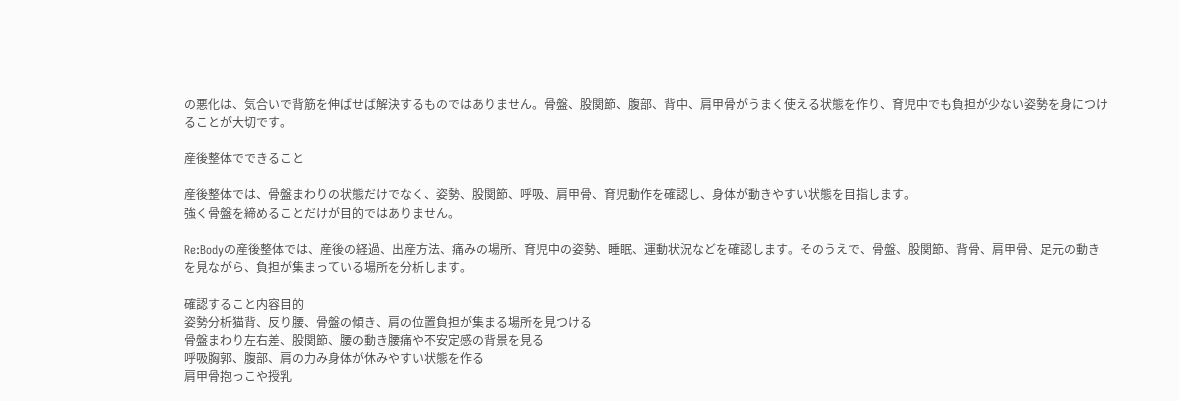の悪化は、気合いで背筋を伸ばせば解決するものではありません。骨盤、股関節、腹部、背中、肩甲骨がうまく使える状態を作り、育児中でも負担が少ない姿勢を身につけることが大切です。

産後整体でできること

産後整体では、骨盤まわりの状態だけでなく、姿勢、股関節、呼吸、肩甲骨、育児動作を確認し、身体が動きやすい状態を目指します。
強く骨盤を締めることだけが目的ではありません。

Re:Bodyの産後整体では、産後の経過、出産方法、痛みの場所、育児中の姿勢、睡眠、運動状況などを確認します。そのうえで、骨盤、股関節、背骨、肩甲骨、足元の動きを見ながら、負担が集まっている場所を分析します。

確認すること内容目的
姿勢分析猫背、反り腰、骨盤の傾き、肩の位置負担が集まる場所を見つける
骨盤まわり左右差、股関節、腰の動き腰痛や不安定感の背景を見る
呼吸胸郭、腹部、肩の力み身体が休みやすい状態を作る
肩甲骨抱っこや授乳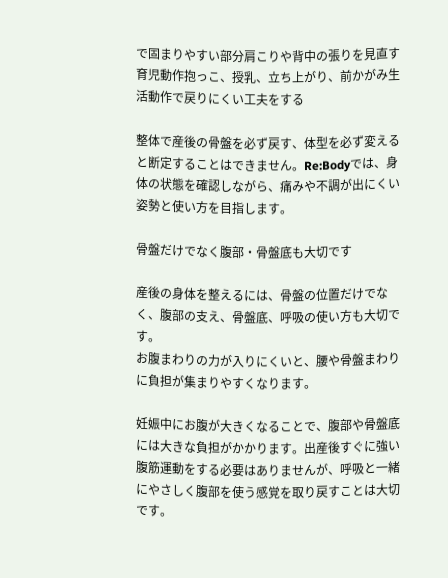で固まりやすい部分肩こりや背中の張りを見直す
育児動作抱っこ、授乳、立ち上がり、前かがみ生活動作で戻りにくい工夫をする

整体で産後の骨盤を必ず戻す、体型を必ず変えると断定することはできません。Re:Bodyでは、身体の状態を確認しながら、痛みや不調が出にくい姿勢と使い方を目指します。

骨盤だけでなく腹部・骨盤底も大切です

産後の身体を整えるには、骨盤の位置だけでなく、腹部の支え、骨盤底、呼吸の使い方も大切です。
お腹まわりの力が入りにくいと、腰や骨盤まわりに負担が集まりやすくなります。

妊娠中にお腹が大きくなることで、腹部や骨盤底には大きな負担がかかります。出産後すぐに強い腹筋運動をする必要はありませんが、呼吸と一緒にやさしく腹部を使う感覚を取り戻すことは大切です。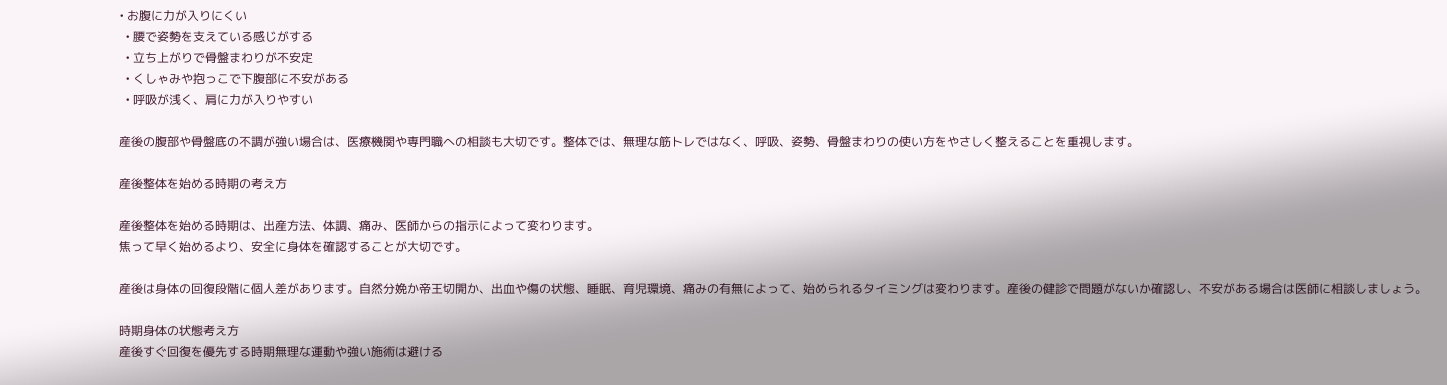• お腹に力が入りにくい
  • 腰で姿勢を支えている感じがする
  • 立ち上がりで骨盤まわりが不安定
  • くしゃみや抱っこで下腹部に不安がある
  • 呼吸が浅く、肩に力が入りやすい

産後の腹部や骨盤底の不調が強い場合は、医療機関や専門職への相談も大切です。整体では、無理な筋トレではなく、呼吸、姿勢、骨盤まわりの使い方をやさしく整えることを重視します。

産後整体を始める時期の考え方

産後整体を始める時期は、出産方法、体調、痛み、医師からの指示によって変わります。
焦って早く始めるより、安全に身体を確認することが大切です。

産後は身体の回復段階に個人差があります。自然分娩か帝王切開か、出血や傷の状態、睡眠、育児環境、痛みの有無によって、始められるタイミングは変わります。産後の健診で問題がないか確認し、不安がある場合は医師に相談しましょう。

時期身体の状態考え方
産後すぐ回復を優先する時期無理な運動や強い施術は避ける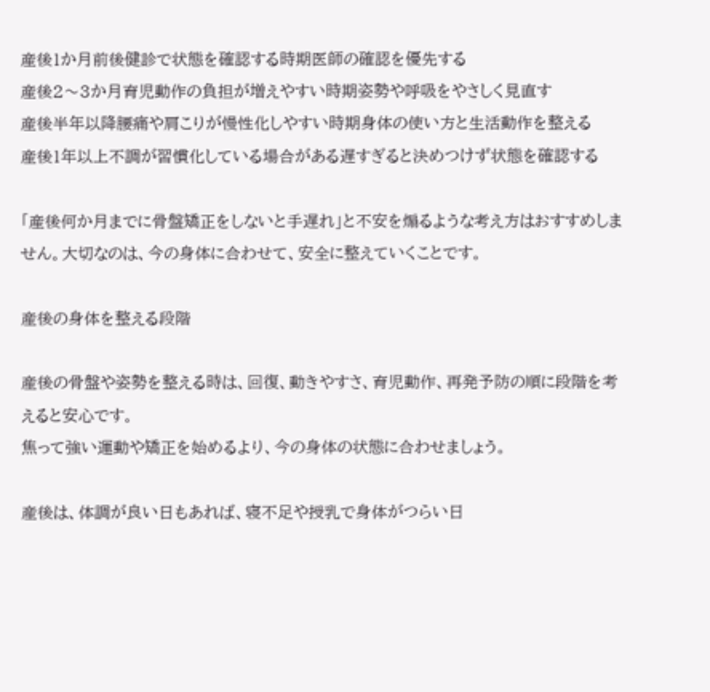産後1か月前後健診で状態を確認する時期医師の確認を優先する
産後2〜3か月育児動作の負担が増えやすい時期姿勢や呼吸をやさしく見直す
産後半年以降腰痛や肩こりが慢性化しやすい時期身体の使い方と生活動作を整える
産後1年以上不調が習慣化している場合がある遅すぎると決めつけず状態を確認する

「産後何か月までに骨盤矯正をしないと手遅れ」と不安を煽るような考え方はおすすめしません。大切なのは、今の身体に合わせて、安全に整えていくことです。

産後の身体を整える段階

産後の骨盤や姿勢を整える時は、回復、動きやすさ、育児動作、再発予防の順に段階を考えると安心です。
焦って強い運動や矯正を始めるより、今の身体の状態に合わせましょう。

産後は、体調が良い日もあれば、寝不足や授乳で身体がつらい日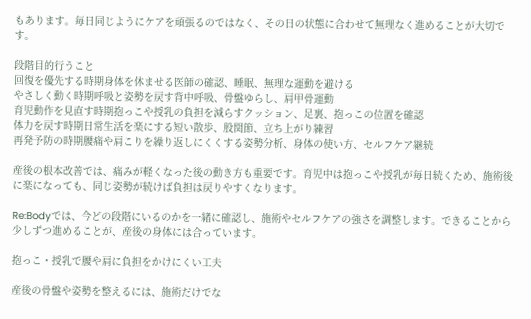もあります。毎日同じようにケアを頑張るのではなく、その日の状態に合わせて無理なく進めることが大切です。

段階目的行うこと
回復を優先する時期身体を休ませる医師の確認、睡眠、無理な運動を避ける
やさしく動く時期呼吸と姿勢を戻す背中呼吸、骨盤ゆらし、肩甲骨運動
育児動作を見直す時期抱っこや授乳の負担を減らすクッション、足裏、抱っこの位置を確認
体力を戻す時期日常生活を楽にする短い散歩、股関節、立ち上がり練習
再発予防の時期腰痛や肩こりを繰り返しにくくする姿勢分析、身体の使い方、セルフケア継続

産後の根本改善では、痛みが軽くなった後の動き方も重要です。育児中は抱っこや授乳が毎日続くため、施術後に楽になっても、同じ姿勢が続けば負担は戻りやすくなります。

Re:Bodyでは、今どの段階にいるのかを一緒に確認し、施術やセルフケアの強さを調整します。できることから少しずつ進めることが、産後の身体には合っています。

抱っこ・授乳で腰や肩に負担をかけにくい工夫

産後の骨盤や姿勢を整えるには、施術だけでな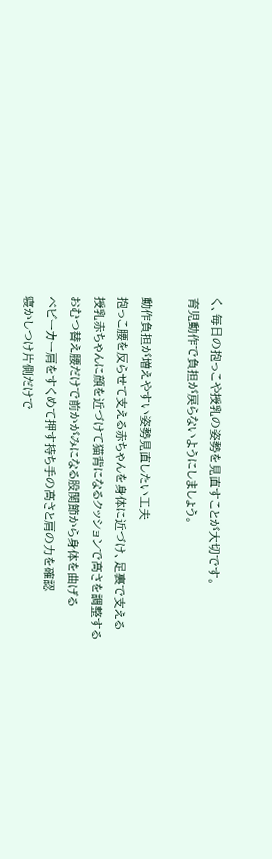く、毎日の抱っこや授乳の姿勢を見直すことが大切です。
育児動作で負担が戻らないようにしましょう。

動作負担が増えやすい姿勢見直したい工夫
抱っこ腰を反らせて支える赤ちゃんを身体に近づけ、足裏で支える
授乳赤ちゃんに顔を近づけて猫背になるクッションで高さを調整する
おむつ替え腰だけで前かがみになる股関節から身体を曲げる
ベビーカー肩をすくめて押す持ち手の高さと肩の力を確認
寝かしつけ片側だけで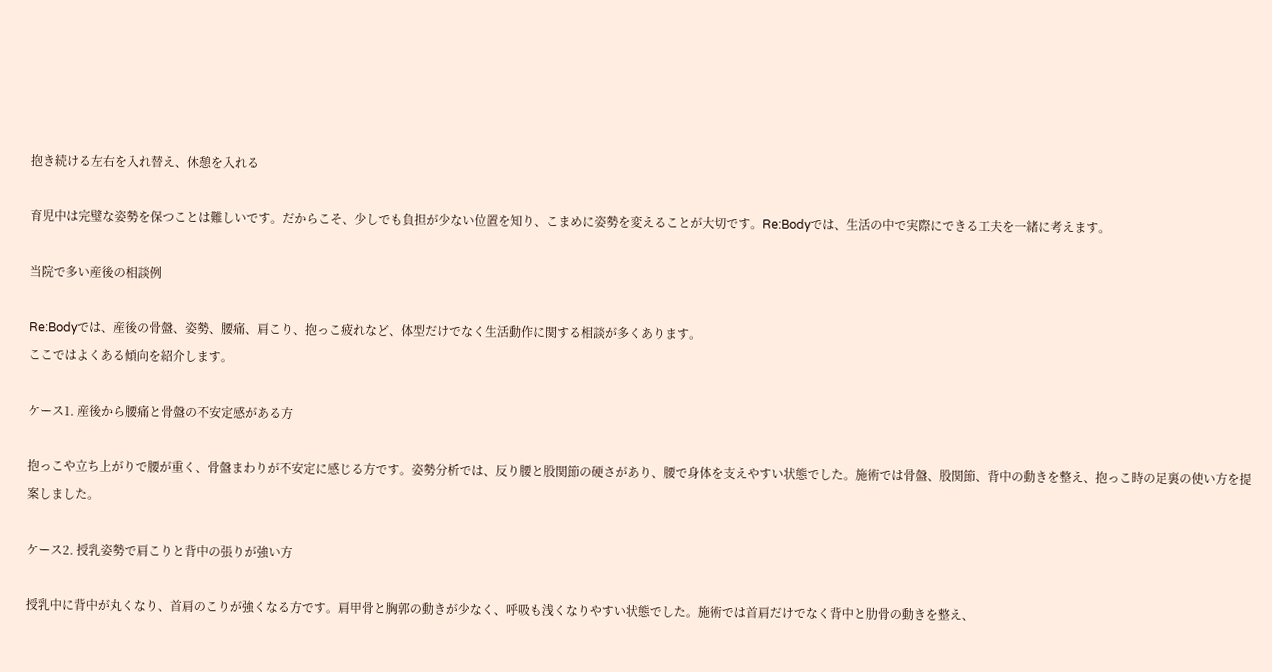抱き続ける左右を入れ替え、休憩を入れる

育児中は完璧な姿勢を保つことは難しいです。だからこそ、少しでも負担が少ない位置を知り、こまめに姿勢を変えることが大切です。Re:Bodyでは、生活の中で実際にできる工夫を一緒に考えます。

当院で多い産後の相談例

Re:Bodyでは、産後の骨盤、姿勢、腰痛、肩こり、抱っこ疲れなど、体型だけでなく生活動作に関する相談が多くあります。
ここではよくある傾向を紹介します。

ケース1. 産後から腰痛と骨盤の不安定感がある方

抱っこや立ち上がりで腰が重く、骨盤まわりが不安定に感じる方です。姿勢分析では、反り腰と股関節の硬さがあり、腰で身体を支えやすい状態でした。施術では骨盤、股関節、背中の動きを整え、抱っこ時の足裏の使い方を提案しました。

ケース2. 授乳姿勢で肩こりと背中の張りが強い方

授乳中に背中が丸くなり、首肩のこりが強くなる方です。肩甲骨と胸郭の動きが少なく、呼吸も浅くなりやすい状態でした。施術では首肩だけでなく背中と肋骨の動きを整え、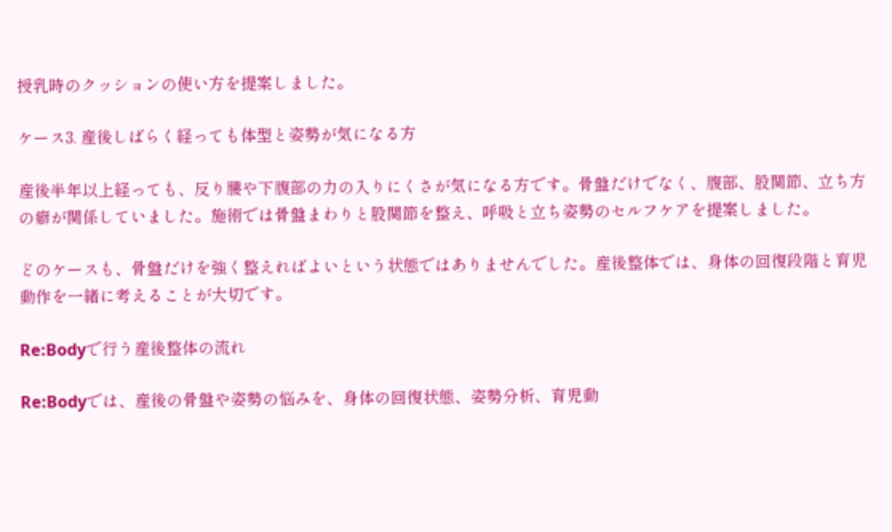授乳時のクッションの使い方を提案しました。

ケース3. 産後しばらく経っても体型と姿勢が気になる方

産後半年以上経っても、反り腰や下腹部の力の入りにくさが気になる方です。骨盤だけでなく、腹部、股関節、立ち方の癖が関係していました。施術では骨盤まわりと股関節を整え、呼吸と立ち姿勢のセルフケアを提案しました。

どのケースも、骨盤だけを強く整えればよいという状態ではありませんでした。産後整体では、身体の回復段階と育児動作を一緒に考えることが大切です。

Re:Bodyで行う産後整体の流れ

Re:Bodyでは、産後の骨盤や姿勢の悩みを、身体の回復状態、姿勢分析、育児動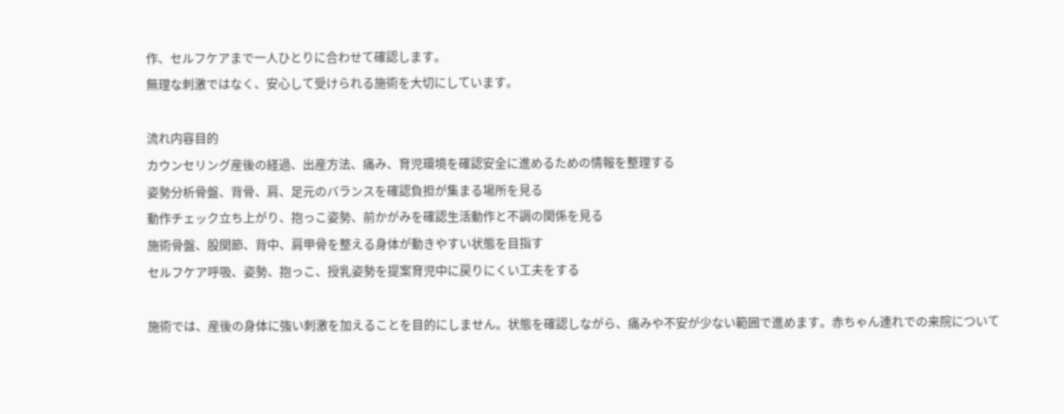作、セルフケアまで一人ひとりに合わせて確認します。
無理な刺激ではなく、安心して受けられる施術を大切にしています。

流れ内容目的
カウンセリング産後の経過、出産方法、痛み、育児環境を確認安全に進めるための情報を整理する
姿勢分析骨盤、背骨、肩、足元のバランスを確認負担が集まる場所を見る
動作チェック立ち上がり、抱っこ姿勢、前かがみを確認生活動作と不調の関係を見る
施術骨盤、股関節、背中、肩甲骨を整える身体が動きやすい状態を目指す
セルフケア呼吸、姿勢、抱っこ、授乳姿勢を提案育児中に戻りにくい工夫をする

施術では、産後の身体に強い刺激を加えることを目的にしません。状態を確認しながら、痛みや不安が少ない範囲で進めます。赤ちゃん連れでの来院について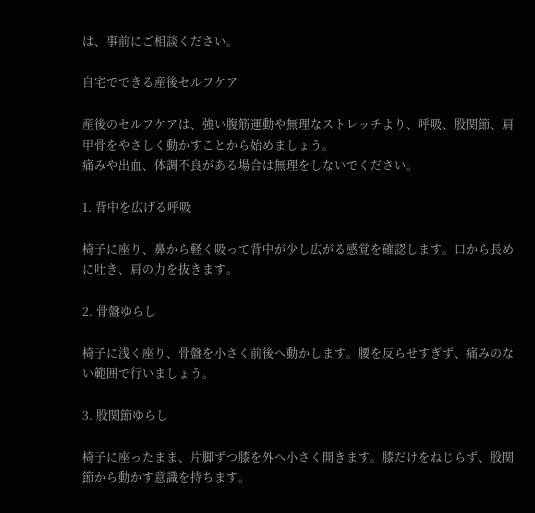は、事前にご相談ください。

自宅でできる産後セルフケア

産後のセルフケアは、強い腹筋運動や無理なストレッチより、呼吸、股関節、肩甲骨をやさしく動かすことから始めましょう。
痛みや出血、体調不良がある場合は無理をしないでください。

1. 背中を広げる呼吸

椅子に座り、鼻から軽く吸って背中が少し広がる感覚を確認します。口から長めに吐き、肩の力を抜きます。

2. 骨盤ゆらし

椅子に浅く座り、骨盤を小さく前後へ動かします。腰を反らせすぎず、痛みのない範囲で行いましょう。

3. 股関節ゆらし

椅子に座ったまま、片脚ずつ膝を外へ小さく開きます。膝だけをねじらず、股関節から動かす意識を持ちます。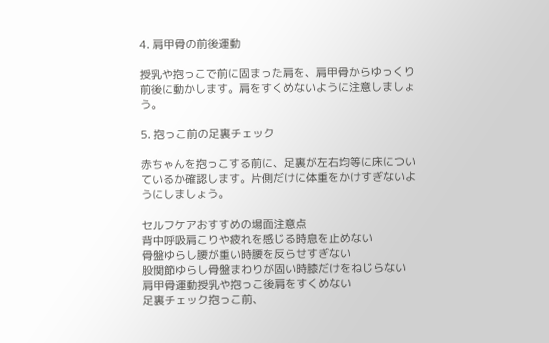4. 肩甲骨の前後運動

授乳や抱っこで前に固まった肩を、肩甲骨からゆっくり前後に動かします。肩をすくめないように注意しましょう。

5. 抱っこ前の足裏チェック

赤ちゃんを抱っこする前に、足裏が左右均等に床についているか確認します。片側だけに体重をかけすぎないようにしましょう。

セルフケアおすすめの場面注意点
背中呼吸肩こりや疲れを感じる時息を止めない
骨盤ゆらし腰が重い時腰を反らせすぎない
股関節ゆらし骨盤まわりが固い時膝だけをねじらない
肩甲骨運動授乳や抱っこ後肩をすくめない
足裏チェック抱っこ前、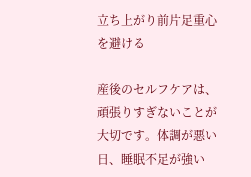立ち上がり前片足重心を避ける

産後のセルフケアは、頑張りすぎないことが大切です。体調が悪い日、睡眠不足が強い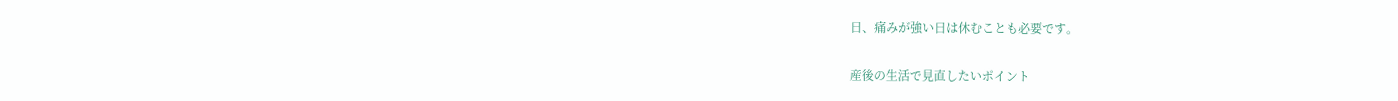日、痛みが強い日は休むことも必要です。

産後の生活で見直したいポイント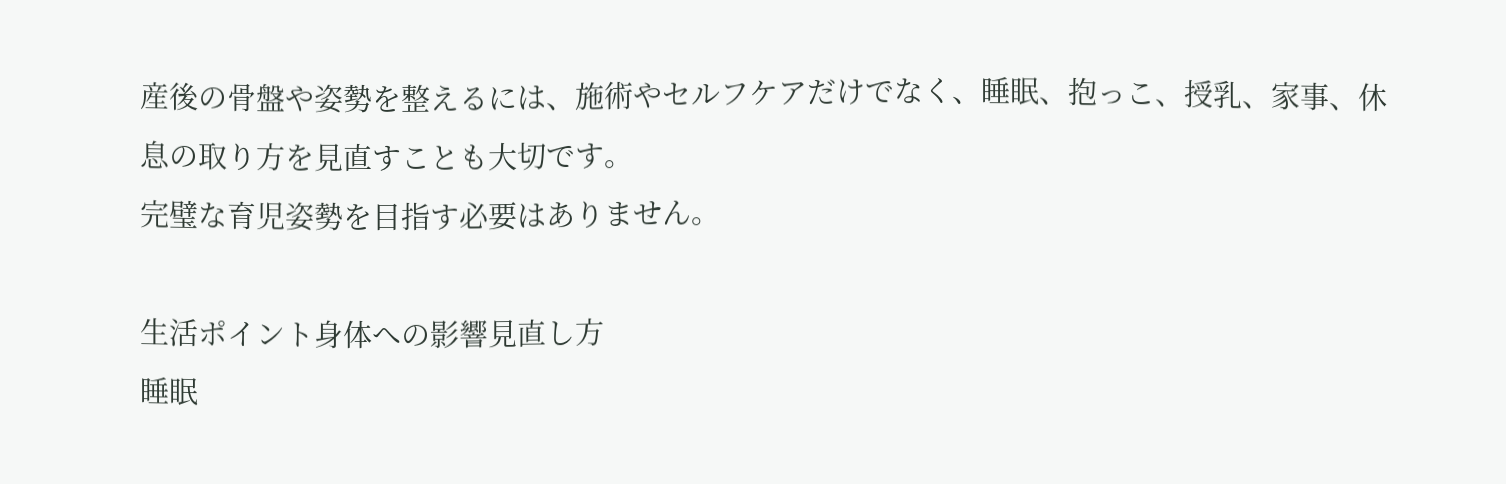産後の骨盤や姿勢を整えるには、施術やセルフケアだけでなく、睡眠、抱っこ、授乳、家事、休息の取り方を見直すことも大切です。
完璧な育児姿勢を目指す必要はありません。

生活ポイント身体への影響見直し方
睡眠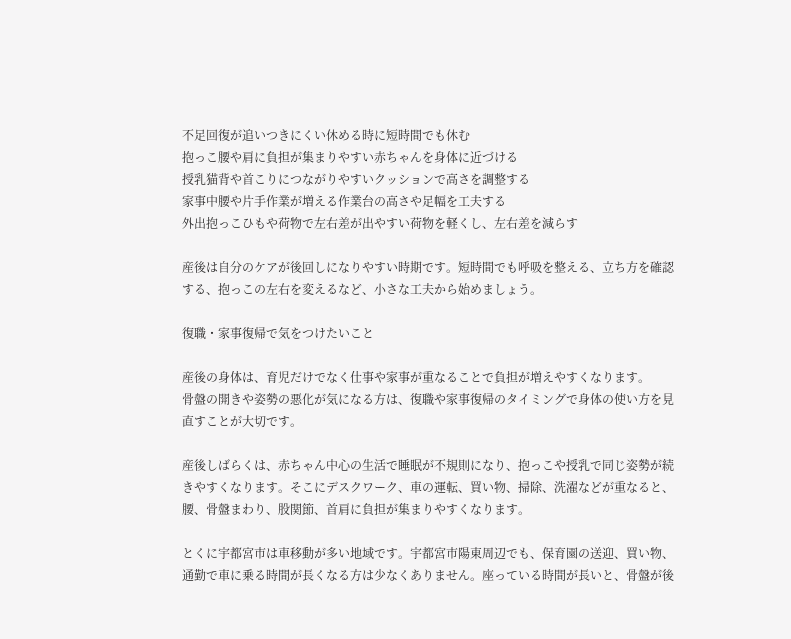不足回復が追いつきにくい休める時に短時間でも休む
抱っこ腰や肩に負担が集まりやすい赤ちゃんを身体に近づける
授乳猫背や首こりにつながりやすいクッションで高さを調整する
家事中腰や片手作業が増える作業台の高さや足幅を工夫する
外出抱っこひもや荷物で左右差が出やすい荷物を軽くし、左右差を減らす

産後は自分のケアが後回しになりやすい時期です。短時間でも呼吸を整える、立ち方を確認する、抱っこの左右を変えるなど、小さな工夫から始めましょう。

復職・家事復帰で気をつけたいこと

産後の身体は、育児だけでなく仕事や家事が重なることで負担が増えやすくなります。
骨盤の開きや姿勢の悪化が気になる方は、復職や家事復帰のタイミングで身体の使い方を見直すことが大切です。

産後しばらくは、赤ちゃん中心の生活で睡眠が不規則になり、抱っこや授乳で同じ姿勢が続きやすくなります。そこにデスクワーク、車の運転、買い物、掃除、洗濯などが重なると、腰、骨盤まわり、股関節、首肩に負担が集まりやすくなります。

とくに宇都宮市は車移動が多い地域です。宇都宮市陽東周辺でも、保育園の送迎、買い物、通勤で車に乗る時間が長くなる方は少なくありません。座っている時間が長いと、骨盤が後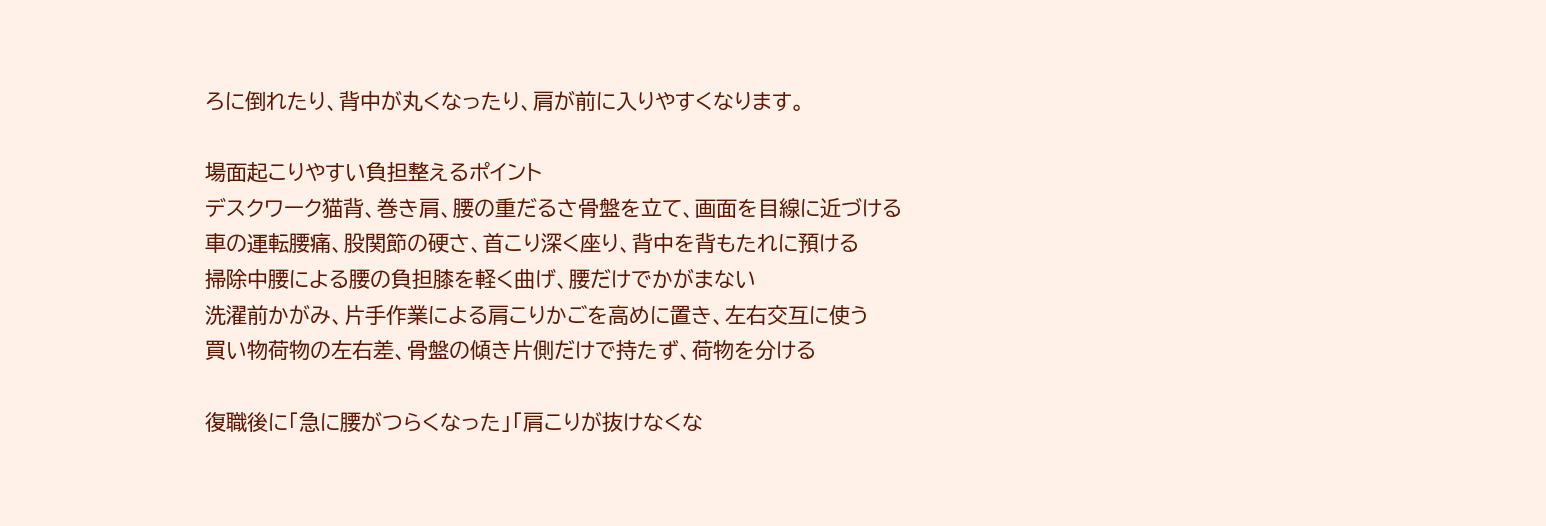ろに倒れたり、背中が丸くなったり、肩が前に入りやすくなります。

場面起こりやすい負担整えるポイント
デスクワーク猫背、巻き肩、腰の重だるさ骨盤を立て、画面を目線に近づける
車の運転腰痛、股関節の硬さ、首こり深く座り、背中を背もたれに預ける
掃除中腰による腰の負担膝を軽く曲げ、腰だけでかがまない
洗濯前かがみ、片手作業による肩こりかごを高めに置き、左右交互に使う
買い物荷物の左右差、骨盤の傾き片側だけで持たず、荷物を分ける

復職後に「急に腰がつらくなった」「肩こりが抜けなくな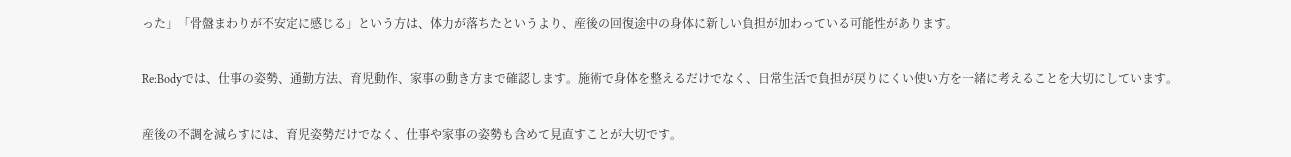った」「骨盤まわりが不安定に感じる」という方は、体力が落ちたというより、産後の回復途中の身体に新しい負担が加わっている可能性があります。

Re:Bodyでは、仕事の姿勢、通勤方法、育児動作、家事の動き方まで確認します。施術で身体を整えるだけでなく、日常生活で負担が戻りにくい使い方を一緒に考えることを大切にしています。

産後の不調を減らすには、育児姿勢だけでなく、仕事や家事の姿勢も含めて見直すことが大切です。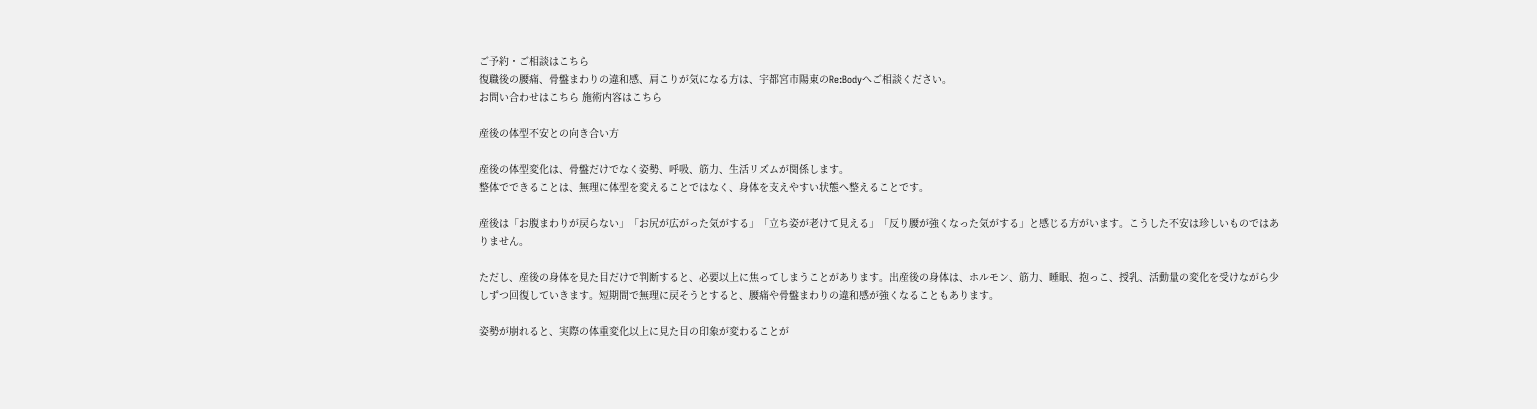ご予約・ご相談はこちら
復職後の腰痛、骨盤まわりの違和感、肩こりが気になる方は、宇都宮市陽東のRe:Bodyへご相談ください。
お問い合わせはこちら 施術内容はこちら

産後の体型不安との向き合い方

産後の体型変化は、骨盤だけでなく姿勢、呼吸、筋力、生活リズムが関係します。
整体でできることは、無理に体型を変えることではなく、身体を支えやすい状態へ整えることです。

産後は「お腹まわりが戻らない」「お尻が広がった気がする」「立ち姿が老けて見える」「反り腰が強くなった気がする」と感じる方がいます。こうした不安は珍しいものではありません。

ただし、産後の身体を見た目だけで判断すると、必要以上に焦ってしまうことがあります。出産後の身体は、ホルモン、筋力、睡眠、抱っこ、授乳、活動量の変化を受けながら少しずつ回復していきます。短期間で無理に戻そうとすると、腰痛や骨盤まわりの違和感が強くなることもあります。

姿勢が崩れると、実際の体重変化以上に見た目の印象が変わることが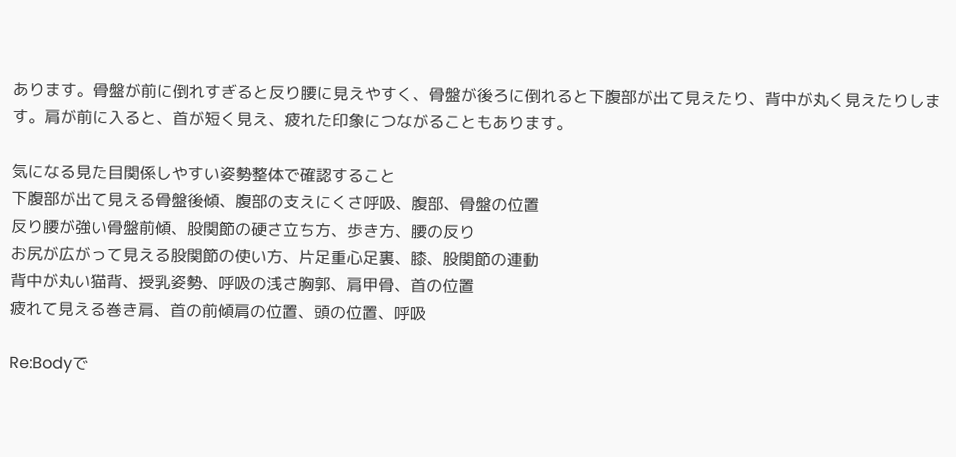あります。骨盤が前に倒れすぎると反り腰に見えやすく、骨盤が後ろに倒れると下腹部が出て見えたり、背中が丸く見えたりします。肩が前に入ると、首が短く見え、疲れた印象につながることもあります。

気になる見た目関係しやすい姿勢整体で確認すること
下腹部が出て見える骨盤後傾、腹部の支えにくさ呼吸、腹部、骨盤の位置
反り腰が強い骨盤前傾、股関節の硬さ立ち方、歩き方、腰の反り
お尻が広がって見える股関節の使い方、片足重心足裏、膝、股関節の連動
背中が丸い猫背、授乳姿勢、呼吸の浅さ胸郭、肩甲骨、首の位置
疲れて見える巻き肩、首の前傾肩の位置、頭の位置、呼吸

Re:Bodyで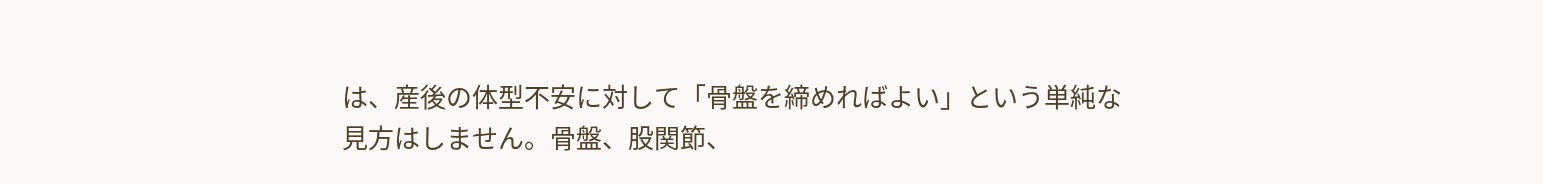は、産後の体型不安に対して「骨盤を締めればよい」という単純な見方はしません。骨盤、股関節、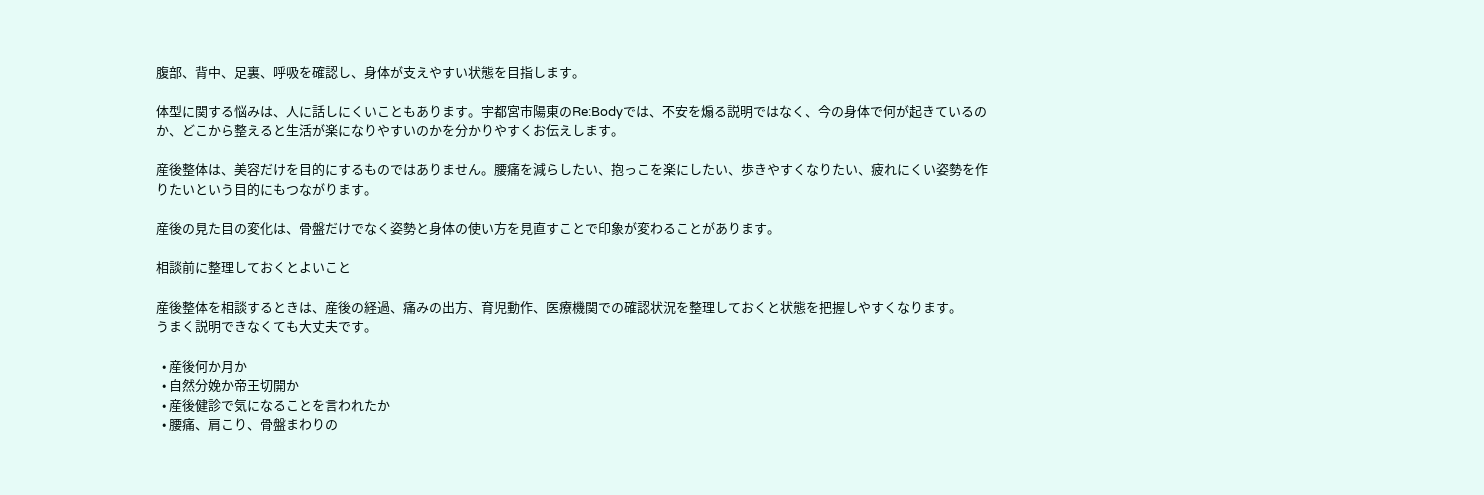腹部、背中、足裏、呼吸を確認し、身体が支えやすい状態を目指します。

体型に関する悩みは、人に話しにくいこともあります。宇都宮市陽東のRe:Bodyでは、不安を煽る説明ではなく、今の身体で何が起きているのか、どこから整えると生活が楽になりやすいのかを分かりやすくお伝えします。

産後整体は、美容だけを目的にするものではありません。腰痛を減らしたい、抱っこを楽にしたい、歩きやすくなりたい、疲れにくい姿勢を作りたいという目的にもつながります。

産後の見た目の変化は、骨盤だけでなく姿勢と身体の使い方を見直すことで印象が変わることがあります。

相談前に整理しておくとよいこと

産後整体を相談するときは、産後の経過、痛みの出方、育児動作、医療機関での確認状況を整理しておくと状態を把握しやすくなります。
うまく説明できなくても大丈夫です。

  • 産後何か月か
  • 自然分娩か帝王切開か
  • 産後健診で気になることを言われたか
  • 腰痛、肩こり、骨盤まわりの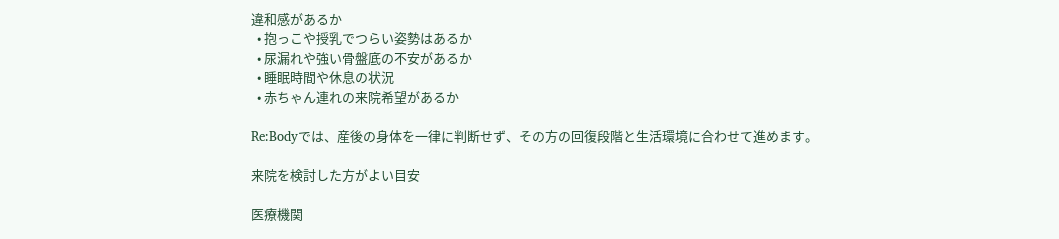違和感があるか
  • 抱っこや授乳でつらい姿勢はあるか
  • 尿漏れや強い骨盤底の不安があるか
  • 睡眠時間や休息の状況
  • 赤ちゃん連れの来院希望があるか

Re:Bodyでは、産後の身体を一律に判断せず、その方の回復段階と生活環境に合わせて進めます。

来院を検討した方がよい目安

医療機関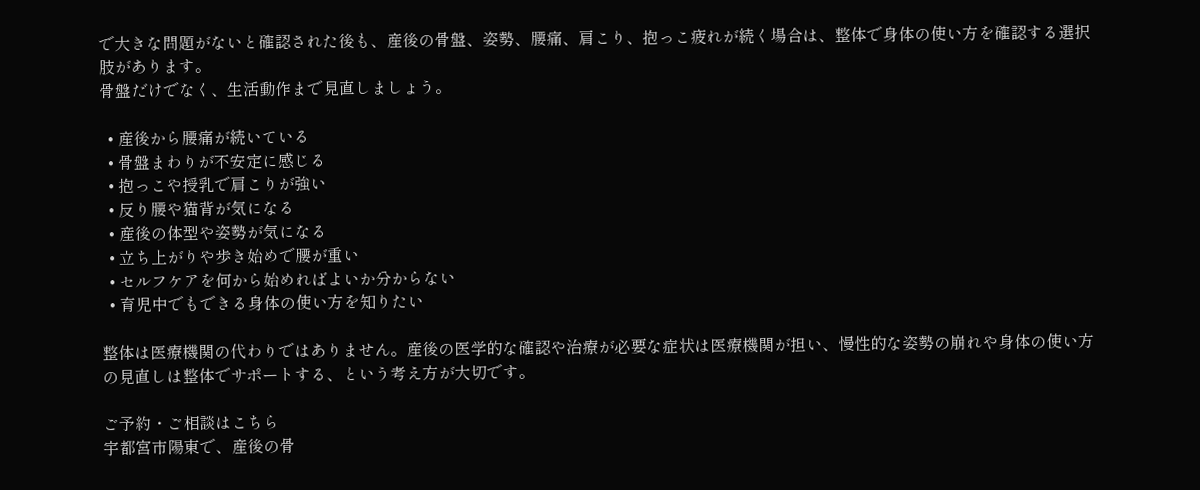で大きな問題がないと確認された後も、産後の骨盤、姿勢、腰痛、肩こり、抱っこ疲れが続く場合は、整体で身体の使い方を確認する選択肢があります。
骨盤だけでなく、生活動作まで見直しましょう。

  • 産後から腰痛が続いている
  • 骨盤まわりが不安定に感じる
  • 抱っこや授乳で肩こりが強い
  • 反り腰や猫背が気になる
  • 産後の体型や姿勢が気になる
  • 立ち上がりや歩き始めで腰が重い
  • セルフケアを何から始めればよいか分からない
  • 育児中でもできる身体の使い方を知りたい

整体は医療機関の代わりではありません。産後の医学的な確認や治療が必要な症状は医療機関が担い、慢性的な姿勢の崩れや身体の使い方の見直しは整体でサポートする、という考え方が大切です。

ご予約・ご相談はこちら
宇都宮市陽東で、産後の骨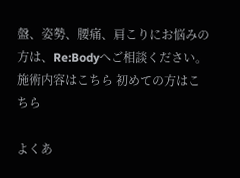盤、姿勢、腰痛、肩こりにお悩みの方は、Re:Bodyへご相談ください。
施術内容はこちら 初めての方はこちら

よくあ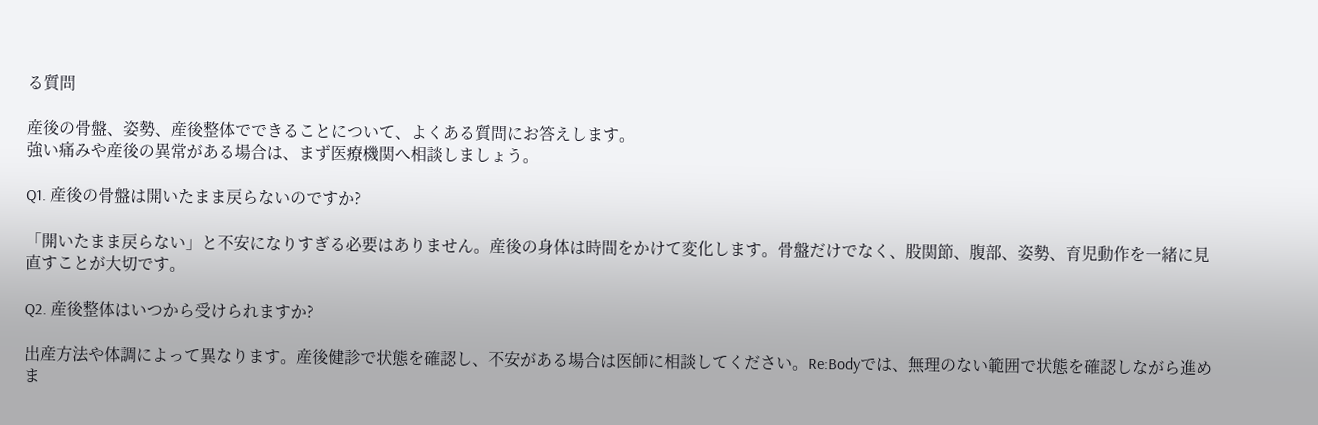る質問

産後の骨盤、姿勢、産後整体でできることについて、よくある質問にお答えします。
強い痛みや産後の異常がある場合は、まず医療機関へ相談しましょう。

Q1. 産後の骨盤は開いたまま戻らないのですか?

「開いたまま戻らない」と不安になりすぎる必要はありません。産後の身体は時間をかけて変化します。骨盤だけでなく、股関節、腹部、姿勢、育児動作を一緒に見直すことが大切です。

Q2. 産後整体はいつから受けられますか?

出産方法や体調によって異なります。産後健診で状態を確認し、不安がある場合は医師に相談してください。Re:Bodyでは、無理のない範囲で状態を確認しながら進めま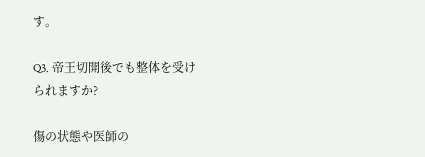す。

Q3. 帝王切開後でも整体を受けられますか?

傷の状態や医師の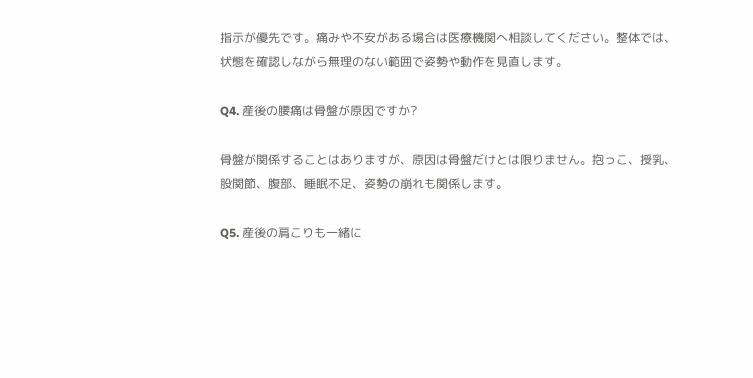指示が優先です。痛みや不安がある場合は医療機関へ相談してください。整体では、状態を確認しながら無理のない範囲で姿勢や動作を見直します。

Q4. 産後の腰痛は骨盤が原因ですか?

骨盤が関係することはありますが、原因は骨盤だけとは限りません。抱っこ、授乳、股関節、腹部、睡眠不足、姿勢の崩れも関係します。

Q5. 産後の肩こりも一緒に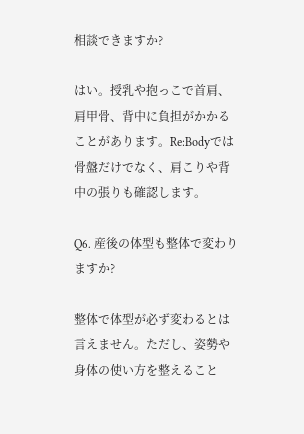相談できますか?

はい。授乳や抱っこで首肩、肩甲骨、背中に負担がかかることがあります。Re:Bodyでは骨盤だけでなく、肩こりや背中の張りも確認します。

Q6. 産後の体型も整体で変わりますか?

整体で体型が必ず変わるとは言えません。ただし、姿勢や身体の使い方を整えること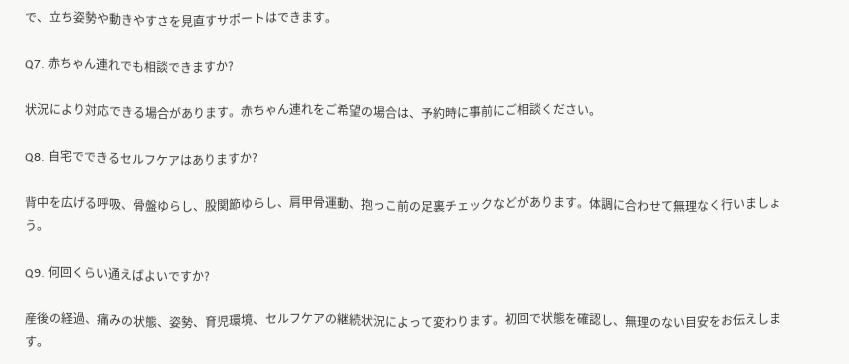で、立ち姿勢や動きやすさを見直すサポートはできます。

Q7. 赤ちゃん連れでも相談できますか?

状況により対応できる場合があります。赤ちゃん連れをご希望の場合は、予約時に事前にご相談ください。

Q8. 自宅でできるセルフケアはありますか?

背中を広げる呼吸、骨盤ゆらし、股関節ゆらし、肩甲骨運動、抱っこ前の足裏チェックなどがあります。体調に合わせて無理なく行いましょう。

Q9. 何回くらい通えばよいですか?

産後の経過、痛みの状態、姿勢、育児環境、セルフケアの継続状況によって変わります。初回で状態を確認し、無理のない目安をお伝えします。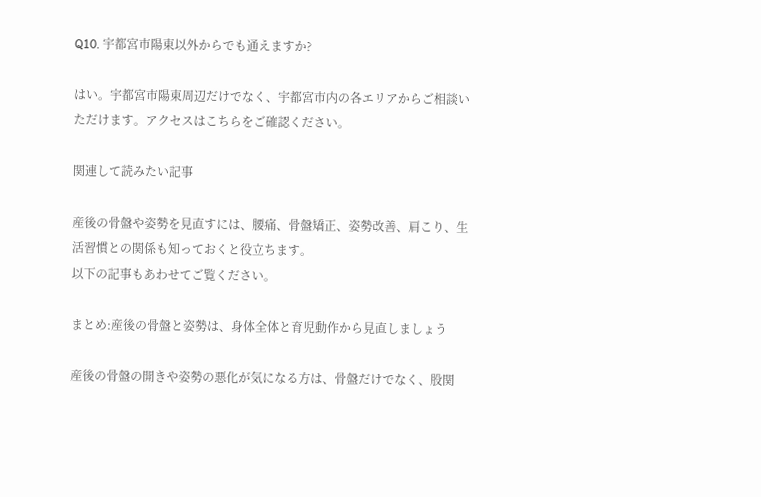Q10. 宇都宮市陽東以外からでも通えますか?

はい。宇都宮市陽東周辺だけでなく、宇都宮市内の各エリアからご相談いただけます。アクセスはこちらをご確認ください。

関連して読みたい記事

産後の骨盤や姿勢を見直すには、腰痛、骨盤矯正、姿勢改善、肩こり、生活習慣との関係も知っておくと役立ちます。
以下の記事もあわせてご覧ください。

まとめ:産後の骨盤と姿勢は、身体全体と育児動作から見直しましょう

産後の骨盤の開きや姿勢の悪化が気になる方は、骨盤だけでなく、股関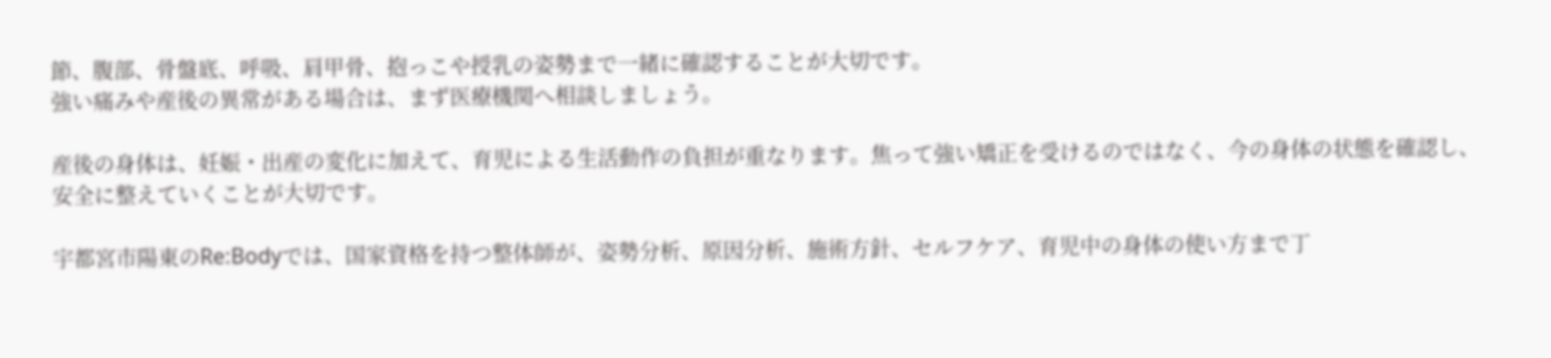節、腹部、骨盤底、呼吸、肩甲骨、抱っこや授乳の姿勢まで一緒に確認することが大切です。
強い痛みや産後の異常がある場合は、まず医療機関へ相談しましょう。

産後の身体は、妊娠・出産の変化に加えて、育児による生活動作の負担が重なります。焦って強い矯正を受けるのではなく、今の身体の状態を確認し、安全に整えていくことが大切です。

宇都宮市陽東のRe:Bodyでは、国家資格を持つ整体師が、姿勢分析、原因分析、施術方針、セルフケア、育児中の身体の使い方まで丁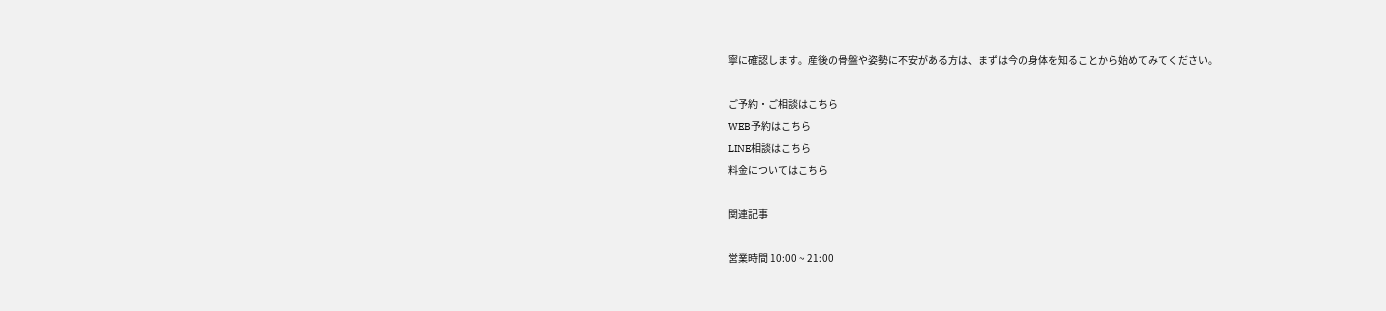寧に確認します。産後の骨盤や姿勢に不安がある方は、まずは今の身体を知ることから始めてみてください。

ご予約・ご相談はこちら
WEB予約はこちら
LINE相談はこちら
料金についてはこちら

関連記事

営業時間 10:00 ~ 21:00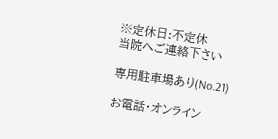※定休日:不定休
当院へご連絡下さい

専用駐車場あり(No.21)

お電話・オンライン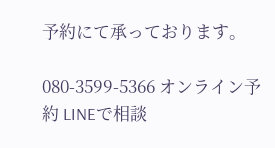予約にて承っております。

080-3599-5366 オンライン予約 LINEで相談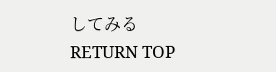してみる
RETURN TOP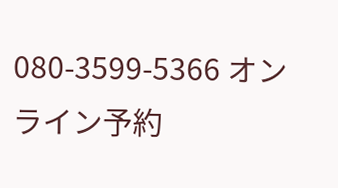080-3599-5366 オンライン予約